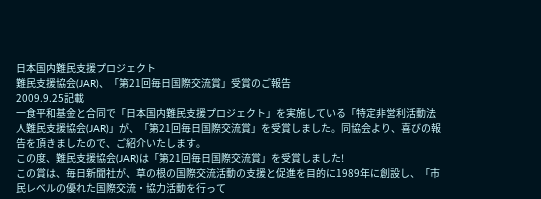日本国内難民支援プロジェクト
難民支援協会(JAR)、「第21回毎日国際交流賞」受賞のご報告
2009.9.25記載
一食平和基金と合同で「日本国内難民支援プロジェクト」を実施している「特定非営利活動法人難民支援協会(JAR)」が、「第21回毎日国際交流賞」を受賞しました。同協会より、喜びの報告を頂きましたので、ご紹介いたします。
この度、難民支援協会(JAR)は「第21回毎日国際交流賞」を受賞しました!
この賞は、毎日新聞社が、草の根の国際交流活動の支援と促進を目的に1989年に創設し、「市民レベルの優れた国際交流・協力活動を行って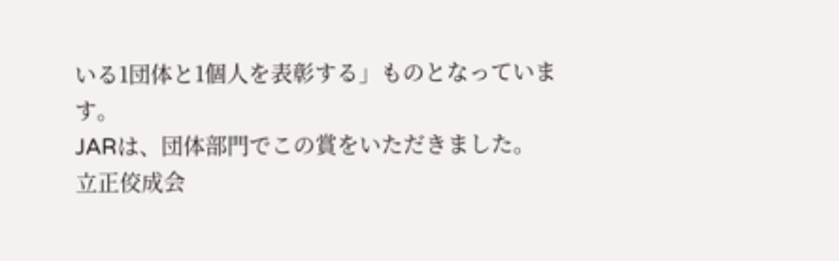いる1団体と1個人を表彰する」ものとなっています。
JARは、団体部門でこの賞をいただきました。
立正佼成会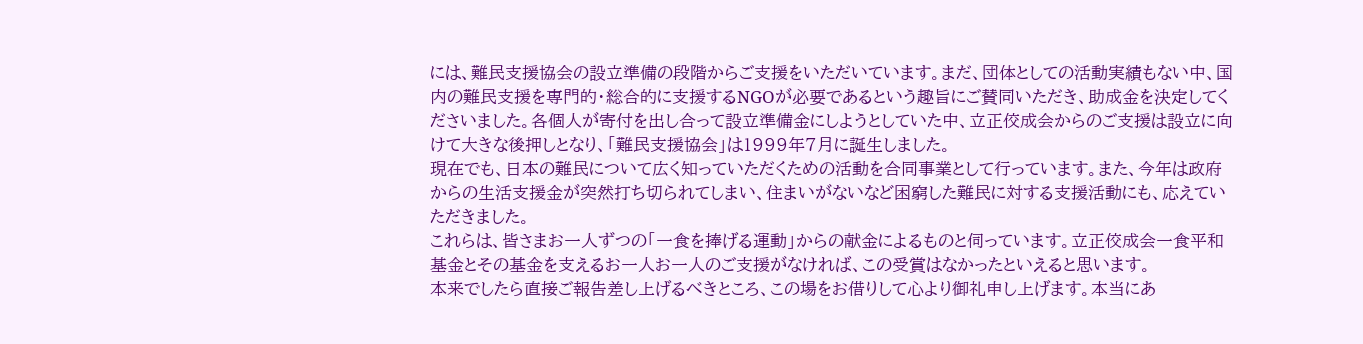には、難民支援協会の設立準備の段階からご支援をいただいています。まだ、団体としての活動実績もない中、国内の難民支援を専門的・総合的に支援するNGOが必要であるという趣旨にご賛同いただき、助成金を決定してくださいました。各個人が寄付を出し合って設立準備金にしようとしていた中、立正佼成会からのご支援は設立に向けて大きな後押しとなり、「難民支援協会」は1999年7月に誕生しました。
現在でも、日本の難民について広く知っていただくための活動を合同事業として行っています。また、今年は政府からの生活支援金が突然打ち切られてしまい、住まいがないなど困窮した難民に対する支援活動にも、応えていただきました。
これらは、皆さまお一人ずつの「一食を捧げる運動」からの献金によるものと伺っています。立正佼成会一食平和基金とその基金を支えるお一人お一人のご支援がなければ、この受賞はなかったといえると思います。
本来でしたら直接ご報告差し上げるべきところ、この場をお借りして心より御礼申し上げます。本当にあ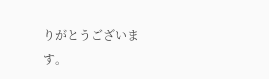りがとうございます。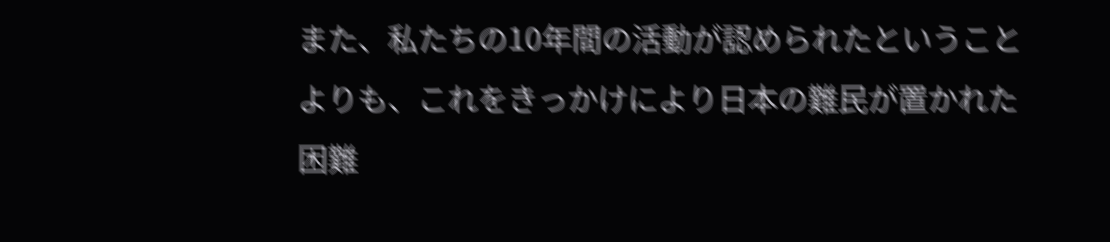また、私たちの10年間の活動が認められたということよりも、これをきっかけにより日本の難民が置かれた困難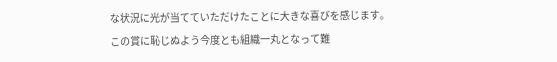な状況に光が当てていただけたことに大きな喜びを感じます。
この賞に恥じぬよう今度とも組織一丸となって難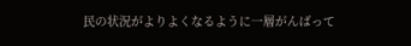民の状況がよりよくなるように一層がんばって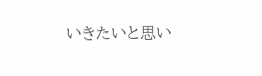いきたいと思い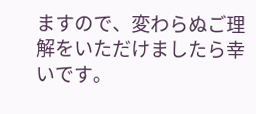ますので、変わらぬご理解をいただけましたら幸いです。